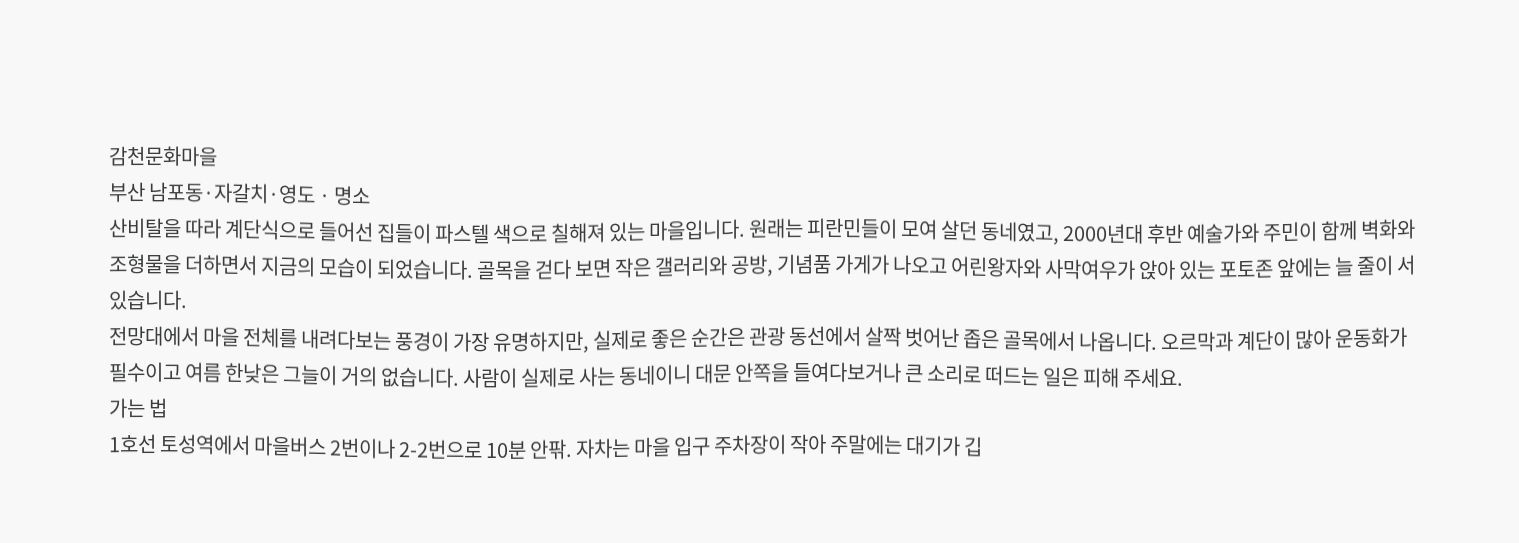감천문화마을
부산 남포동·자갈치·영도 · 명소
산비탈을 따라 계단식으로 들어선 집들이 파스텔 색으로 칠해져 있는 마을입니다. 원래는 피란민들이 모여 살던 동네였고, 2000년대 후반 예술가와 주민이 함께 벽화와 조형물을 더하면서 지금의 모습이 되었습니다. 골목을 걷다 보면 작은 갤러리와 공방, 기념품 가게가 나오고 어린왕자와 사막여우가 앉아 있는 포토존 앞에는 늘 줄이 서 있습니다.
전망대에서 마을 전체를 내려다보는 풍경이 가장 유명하지만, 실제로 좋은 순간은 관광 동선에서 살짝 벗어난 좁은 골목에서 나옵니다. 오르막과 계단이 많아 운동화가 필수이고 여름 한낮은 그늘이 거의 없습니다. 사람이 실제로 사는 동네이니 대문 안쪽을 들여다보거나 큰 소리로 떠드는 일은 피해 주세요.
가는 법
1호선 토성역에서 마을버스 2번이나 2-2번으로 10분 안팎. 자차는 마을 입구 주차장이 작아 주말에는 대기가 깁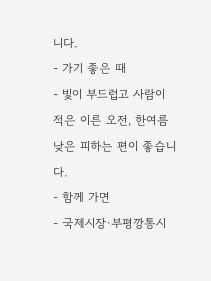니다.
- 가기 좋은 때
- 빛이 부드럽고 사람이 적은 이른 오전, 한여름 낮은 피하는 편이 좋습니다.
- 함께 가면
- 국제시장·부평깡통시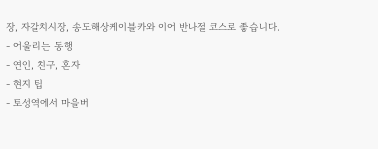장, 자갈치시장, 송도해상케이블카와 이어 반나절 코스로 좋습니다.
- 어울리는 동행
- 연인, 친구, 혼자
- 현지 팁
- 토성역에서 마을버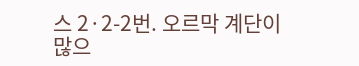스 2·2-2번. 오르막 계단이 많으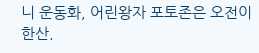니 운동화, 어린왕자 포토존은 오전이 한산.